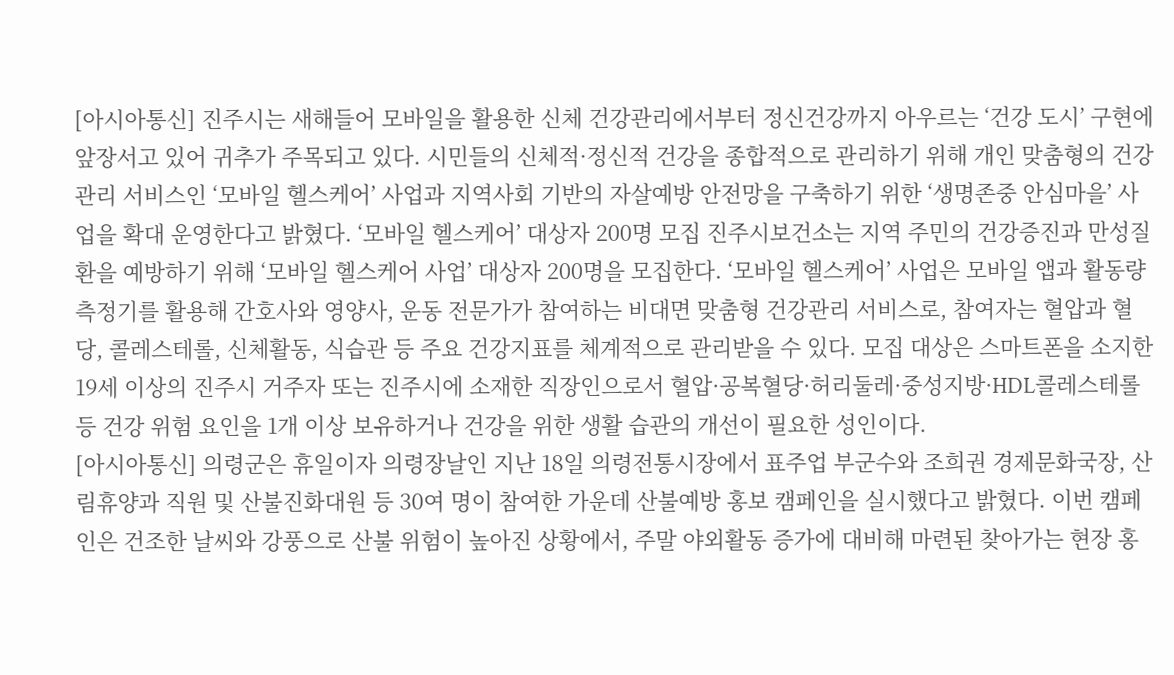[아시아통신] 진주시는 새해들어 모바일을 활용한 신체 건강관리에서부터 정신건강까지 아우르는 ‘건강 도시’ 구현에 앞장서고 있어 귀추가 주목되고 있다. 시민들의 신체적·정신적 건강을 종합적으로 관리하기 위해 개인 맞춤형의 건강관리 서비스인 ‘모바일 헬스케어’ 사업과 지역사회 기반의 자살예방 안전망을 구축하기 위한 ‘생명존중 안심마을’ 사업을 확대 운영한다고 밝혔다. ‘모바일 헬스케어’ 대상자 200명 모집 진주시보건소는 지역 주민의 건강증진과 만성질환을 예방하기 위해 ‘모바일 헬스케어 사업’ 대상자 200명을 모집한다. ‘모바일 헬스케어’ 사업은 모바일 앱과 활동량 측정기를 활용해 간호사와 영양사, 운동 전문가가 참여하는 비대면 맞춤형 건강관리 서비스로, 참여자는 혈압과 혈당, 콜레스테롤, 신체활동, 식습관 등 주요 건강지표를 체계적으로 관리받을 수 있다. 모집 대상은 스마트폰을 소지한 19세 이상의 진주시 거주자 또는 진주시에 소재한 직장인으로서 혈압·공복혈당·허리둘레·중성지방·HDL콜레스테롤 등 건강 위험 요인을 1개 이상 보유하거나 건강을 위한 생활 습관의 개선이 필요한 성인이다.
[아시아통신] 의령군은 휴일이자 의령장날인 지난 18일 의령전통시장에서 표주업 부군수와 조희권 경제문화국장, 산림휴양과 직원 및 산불진화대원 등 30여 명이 참여한 가운데 산불예방 홍보 캠페인을 실시했다고 밝혔다. 이번 캠페인은 건조한 날씨와 강풍으로 산불 위험이 높아진 상황에서, 주말 야외활동 증가에 대비해 마련된 찾아가는 현장 홍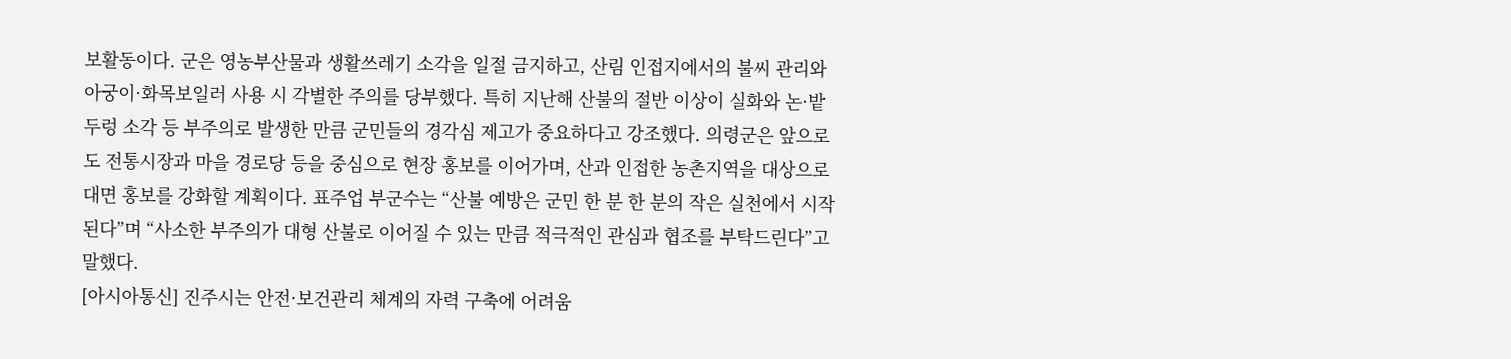보활동이다. 군은 영농부산물과 생활쓰레기 소각을 일절 금지하고, 산림 인접지에서의 불씨 관리와 아궁이·화목보일러 사용 시 각별한 주의를 당부했다. 특히 지난해 산불의 절반 이상이 실화와 논·밭두렁 소각 등 부주의로 발생한 만큼 군민들의 경각심 제고가 중요하다고 강조했다. 의령군은 앞으로도 전통시장과 마을 경로당 등을 중심으로 현장 홍보를 이어가며, 산과 인접한 농촌지역을 대상으로 대면 홍보를 강화할 계획이다. 표주업 부군수는 “산불 예방은 군민 한 분 한 분의 작은 실천에서 시작된다”며 “사소한 부주의가 대형 산불로 이어질 수 있는 만큼 적극적인 관심과 협조를 부탁드린다”고 말했다.
[아시아통신] 진주시는 안전·보건관리 체계의 자력 구축에 어려움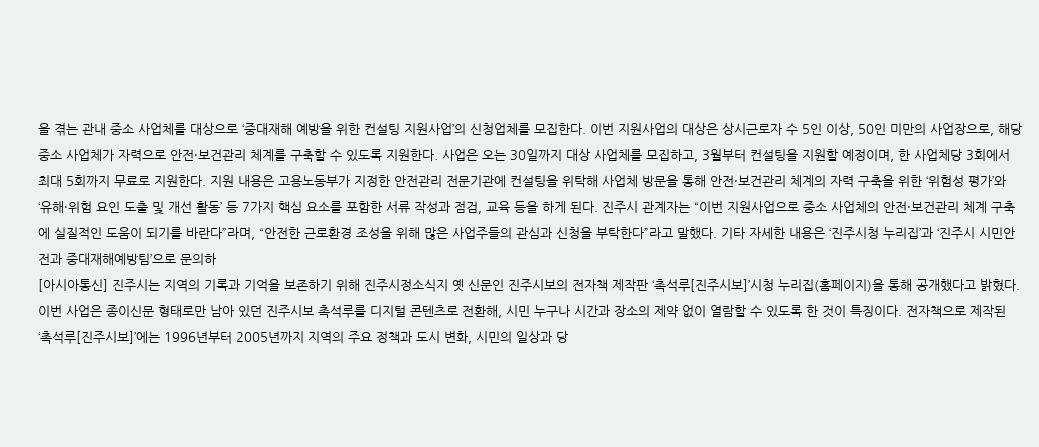을 겪는 관내 중소 사업체를 대상으로 ‘중대재해 예방을 위한 컨설팅 지원사업’의 신청업체를 모집한다. 이번 지원사업의 대상은 상시근로자 수 5인 이상, 50인 미만의 사업장으로, 해당 중소 사업체가 자력으로 안전·보건관리 체계를 구축할 수 있도록 지원한다. 사업은 오는 30일까지 대상 사업체를 모집하고, 3월부터 컨설팅을 지원할 예정이며, 한 사업체당 3회에서 최대 5회까지 무료로 지원한다. 지원 내용은 고용노동부가 지정한 안전관리 전문기관에 컨설팅을 위탁해 사업체 방문을 통해 안전·보건관리 체계의 자력 구축을 위한 ‘위험성 평가’와 ‘유해·위험 요인 도출 및 개선 활동’ 등 7가지 핵심 요소를 포함한 서류 작성과 점검, 교육 등을 하게 된다. 진주시 관계자는 “이번 지원사업으로 중소 사업체의 안전·보건관리 체계 구축에 실질적인 도움이 되기를 바란다”라며, “안전한 근로환경 조성을 위해 많은 사업주들의 관심과 신청을 부탁한다”라고 말했다. 기타 자세한 내용은 ‘진주시청 누리집’과 ‘진주시 시민안전과 중대재해예방팀’으로 문의하
[아시아통신] 진주시는 지역의 기록과 기억을 보존하기 위해 진주시정소식지 옛 신문인 진주시보의 전자책 제작판 ‘촉석루[진주시보]’시청 누리집(홈페이지)을 통해 공개했다고 밝혔다. 이번 사업은 종이신문 형태로만 남아 있던 진주시보 촉석루를 디지털 콘텐츠로 전환해, 시민 누구나 시간과 장소의 제약 없이 열람할 수 있도록 한 것이 특징이다. 전자책으로 제작된 ‘촉석루[진주시보]’에는 1996년부터 2005년까지 지역의 주요 정책과 도시 변화, 시민의 일상과 당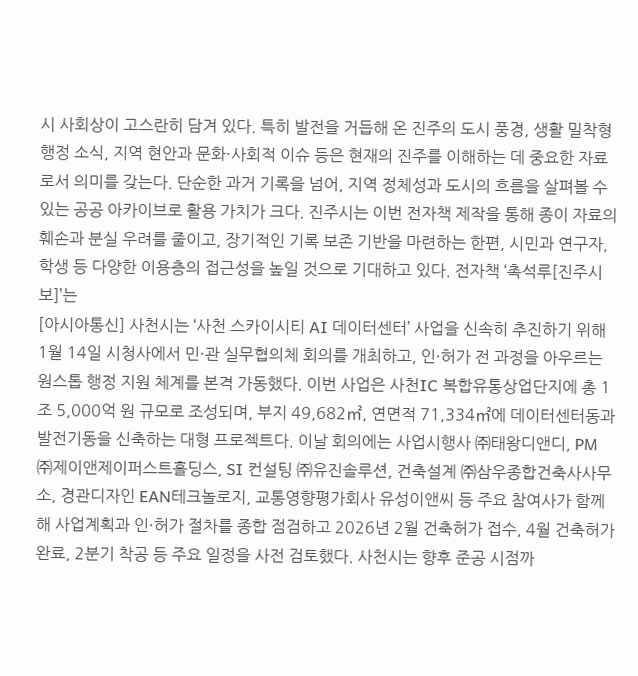시 사회상이 고스란히 담겨 있다. 특히 발전을 거듭해 온 진주의 도시 풍경, 생활 밀착형 행정 소식, 지역 현안과 문화·사회적 이슈 등은 현재의 진주를 이해하는 데 중요한 자료로서 의미를 갖는다. 단순한 과거 기록을 넘어, 지역 정체성과 도시의 흐름을 살펴볼 수 있는 공공 아카이브로 활용 가치가 크다. 진주시는 이번 전자책 제작을 통해 종이 자료의 훼손과 분실 우려를 줄이고, 장기적인 기록 보존 기반을 마련하는 한편, 시민과 연구자, 학생 등 다양한 이용층의 접근성을 높일 것으로 기대하고 있다. 전자책 ‘촉석루[진주시보]’는
[아시아통신] 사천시는 ‘사천 스카이시티 AI 데이터센터’ 사업을 신속히 추진하기 위해 1월 14일 시청사에서 민·관 실무협의체 회의를 개최하고, 인·허가 전 과정을 아우르는 원스톱 행정 지원 체계를 본격 가동했다. 이번 사업은 사천IC 복합유통상업단지에 총 1조 5,000억 원 규모로 조성되며, 부지 49,682㎡, 연면적 71,334㎡에 데이터센터동과 발전기동을 신축하는 대형 프로젝트다. 이날 회의에는 사업시행사 ㈜태왕디앤디, PM ㈜제이앤제이퍼스트홀딩스, SI 컨설팅 ㈜유진솔루션, 건축설계 ㈜삼우종합건축사사무소, 경관디자인 EAN테크놀로지, 교통영향평가회사 유성이앤씨 등 주요 참여사가 함께해 사업계획과 인·허가 절차를 종합 점검하고 2026년 2월 건축허가 접수, 4월 건축허가 완료, 2분기 착공 등 주요 일정을 사전 검토했다. 사천시는 향후 준공 시점까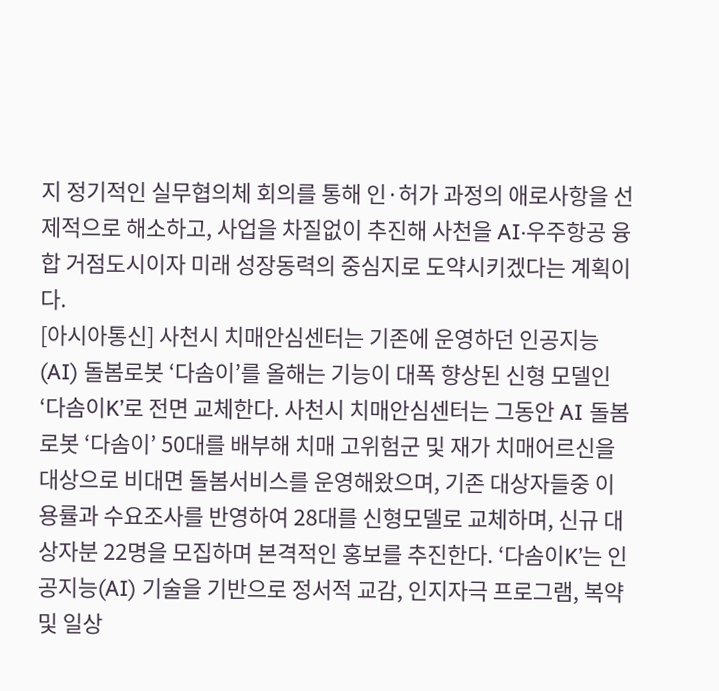지 정기적인 실무협의체 회의를 통해 인·허가 과정의 애로사항을 선제적으로 해소하고, 사업을 차질없이 추진해 사천을 AI·우주항공 융합 거점도시이자 미래 성장동력의 중심지로 도약시키겠다는 계획이다.
[아시아통신] 사천시 치매안심센터는 기존에 운영하던 인공지능(AI) 돌봄로봇 ‘다솜이’를 올해는 기능이 대폭 향상된 신형 모델인 ‘다솜이K’로 전면 교체한다. 사천시 치매안심센터는 그동안 AI 돌봄로봇 ‘다솜이’ 50대를 배부해 치매 고위험군 및 재가 치매어르신을 대상으로 비대면 돌봄서비스를 운영해왔으며, 기존 대상자들중 이용률과 수요조사를 반영하여 28대를 신형모델로 교체하며, 신규 대상자분 22명을 모집하며 본격적인 홍보를 추진한다. ‘다솜이K’는 인공지능(AI) 기술을 기반으로 정서적 교감, 인지자극 프로그램, 복약 및 일상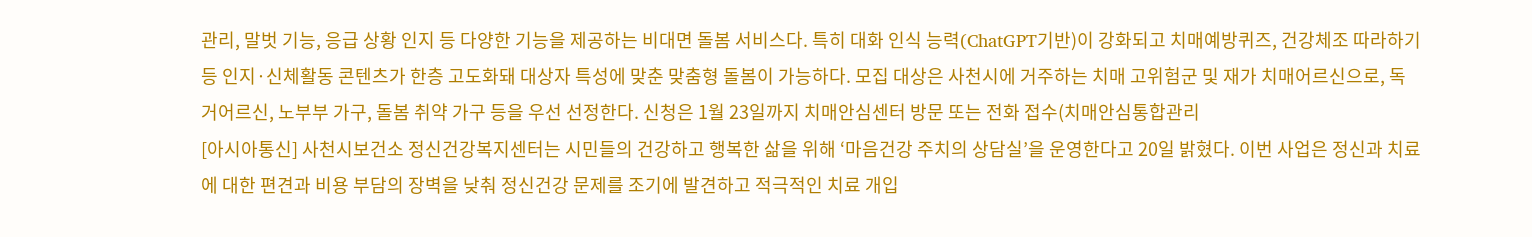관리, 말벗 기능, 응급 상황 인지 등 다양한 기능을 제공하는 비대면 돌봄 서비스다. 특히 대화 인식 능력(ChatGPT기반)이 강화되고 치매예방퀴즈, 건강체조 따라하기 등 인지·신체활동 콘텐츠가 한층 고도화돼 대상자 특성에 맞춘 맞춤형 돌봄이 가능하다. 모집 대상은 사천시에 거주하는 치매 고위험군 및 재가 치매어르신으로, 독거어르신, 노부부 가구, 돌봄 취약 가구 등을 우선 선정한다. 신청은 1월 23일까지 치매안심센터 방문 또는 전화 접수(치매안심통합관리
[아시아통신] 사천시보건소 정신건강복지센터는 시민들의 건강하고 행복한 삶을 위해 ‘마음건강 주치의 상담실’을 운영한다고 20일 밝혔다. 이번 사업은 정신과 치료에 대한 편견과 비용 부담의 장벽을 낮춰 정신건강 문제를 조기에 발견하고 적극적인 치료 개입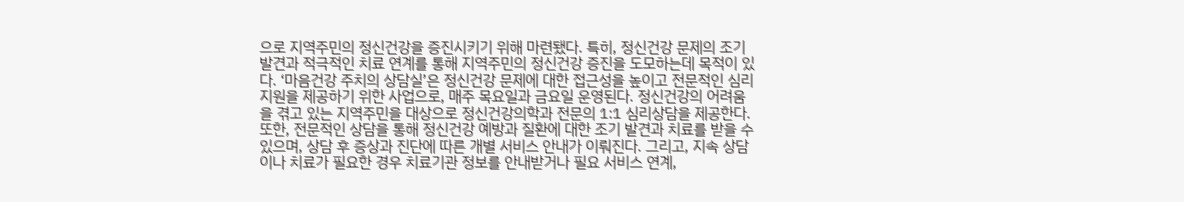으로 지역주민의 정신건강을 증진시키기 위해 마련됐다. 특히, 정신건강 문제의 조기 발견과 적극적인 치료 연계를 통해 지역주민의 정신건강 증진을 도모하는데 목적이 있다. ‘마음건강 주치의 상담실’은 정신건강 문제에 대한 접근성을 높이고 전문적인 심리 지원을 제공하기 위한 사업으로, 매주 목요일과 금요일 운영된다. 정신건강의 어려움을 겪고 있는 지역주민을 대상으로 정신건강의학과 전문의 1:1 심리상담을 제공한다. 또한, 전문적인 상담을 통해 정신건강 예방과 질환에 대한 조기 발견과 치료를 받을 수 있으며, 상담 후 증상과 진단에 따른 개별 서비스 안내가 이뤄진다. 그리고, 지속 상담이나 치료가 필요한 경우 치료기관 정보를 안내받거나 필요 서비스 연계,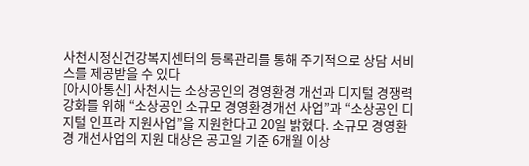사천시정신건강복지센터의 등록관리를 통해 주기적으로 상담 서비스를 제공받을 수 있다
[아시아통신] 사천시는 소상공인의 경영환경 개선과 디지털 경쟁력 강화를 위해 “소상공인 소규모 경영환경개선 사업”과 “소상공인 디지털 인프라 지원사업”을 지원한다고 20일 밝혔다. 소규모 경영환경 개선사업의 지원 대상은 공고일 기준 6개월 이상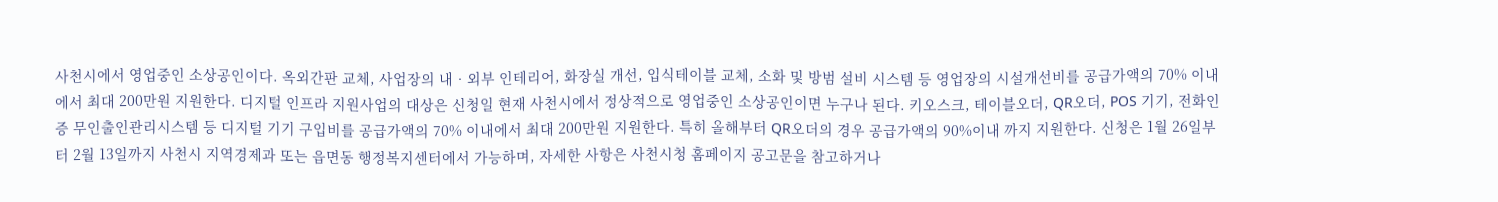사천시에서 영업중인 소상공인이다. 옥외간판 교체, 사업장의 내‧외부 인테리어, 화장실 개선, 입식테이블 교체, 소화 및 방범 설비 시스템 등 영업장의 시설개선비를 공급가액의 70% 이내에서 최대 200만원 지원한다. 디지털 인프라 지원사업의 대상은 신청일 현재 사천시에서 정상적으로 영업중인 소상공인이면 누구나 된다. 키오스크, 테이블오더, QR오더, POS 기기, 전화인증 무인출인관리시스템 등 디지털 기기 구입비를 공급가액의 70% 이내에서 최대 200만원 지원한다. 특히 올해부터 QR오더의 경우 공급가액의 90%이내 까지 지원한다. 신청은 1월 26일부터 2월 13일까지 사천시 지역경제과 또는 읍면동 행정복지센터에서 가능하며, 자세한 사항은 사천시청 홈페이지 공고문을 참고하거나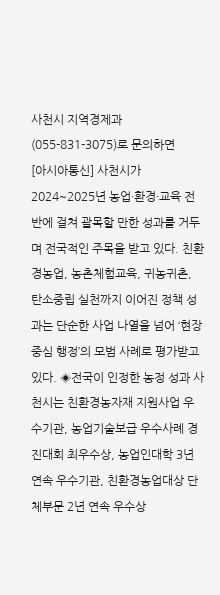사천시 지역경제과(055-831-3075)로 문의하면
[아시아통신] 사천시가 2024~2025년 농업·환경·교육 전반에 걸쳐 괄목할 만한 성과를 거두며 전국적인 주목을 받고 있다. 친환경농업, 농촌체험교육, 귀농귀촌, 탄소중립 실천까지 이어진 정책 성과는 단순한 사업 나열을 넘어 ‘현장 중심 행정’의 모범 사례로 평가받고 있다. ◈전국이 인정한 농정 성과 사천시는 친환경농자재 지원사업 우수기관, 농업기술보급 우수사례 경진대회 최우수상, 농업인대학 3년 연속 우수기관, 친환경농업대상 단체부문 2년 연속 우수상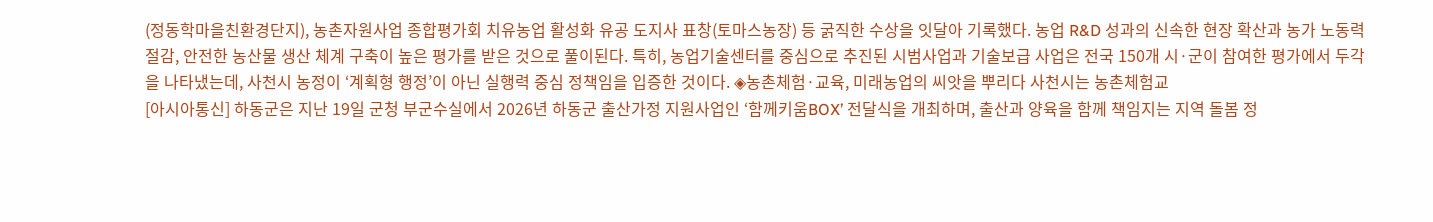(정동학마을친환경단지), 농촌자원사업 종합평가회 치유농업 활성화 유공 도지사 표창(토마스농장) 등 굵직한 수상을 잇달아 기록했다. 농업 R&D 성과의 신속한 현장 확산과 농가 노동력 절감, 안전한 농산물 생산 체계 구축이 높은 평가를 받은 것으로 풀이된다. 특히, 농업기술센터를 중심으로 추진된 시범사업과 기술보급 사업은 전국 150개 시·군이 참여한 평가에서 두각을 나타냈는데, 사천시 농정이 ‘계획형 행정’이 아닌 실행력 중심 정책임을 입증한 것이다. ◈농촌체험·교육, 미래농업의 씨앗을 뿌리다 사천시는 농촌체험교
[아시아통신] 하동군은 지난 19일 군청 부군수실에서 2026년 하동군 출산가정 지원사업인 ‘함께키움BOX’ 전달식을 개최하며, 출산과 양육을 함께 책임지는 지역 돌봄 정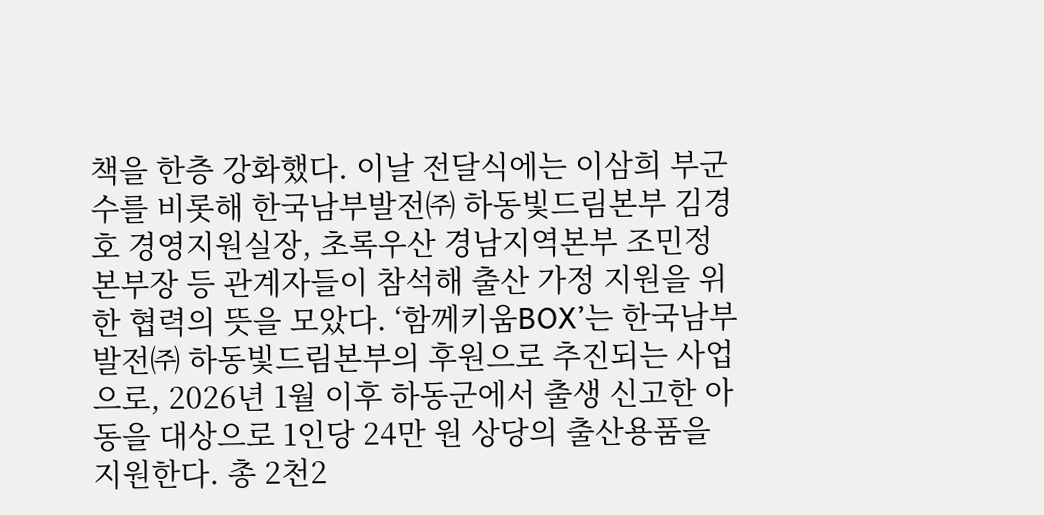책을 한층 강화했다. 이날 전달식에는 이삼희 부군수를 비롯해 한국남부발전㈜ 하동빛드림본부 김경호 경영지원실장, 초록우산 경남지역본부 조민정 본부장 등 관계자들이 참석해 출산 가정 지원을 위한 협력의 뜻을 모았다. ‘함께키움BOX’는 한국남부발전㈜ 하동빛드림본부의 후원으로 추진되는 사업으로, 2026년 1월 이후 하동군에서 출생 신고한 아동을 대상으로 1인당 24만 원 상당의 출산용품을 지원한다. 총 2천2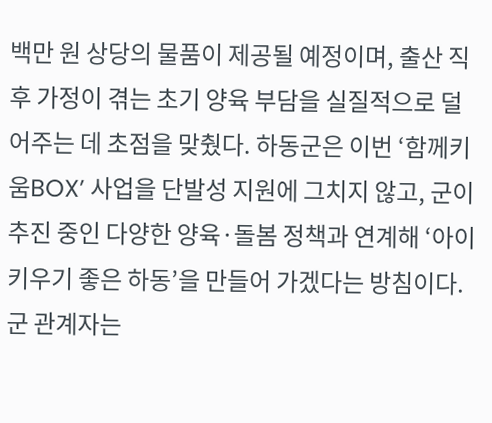백만 원 상당의 물품이 제공될 예정이며, 출산 직후 가정이 겪는 초기 양육 부담을 실질적으로 덜어주는 데 초점을 맞췄다. 하동군은 이번 ‘함께키움BOX’ 사업을 단발성 지원에 그치지 않고, 군이 추진 중인 다양한 양육·돌봄 정책과 연계해 ‘아이 키우기 좋은 하동’을 만들어 가겠다는 방침이다. 군 관계자는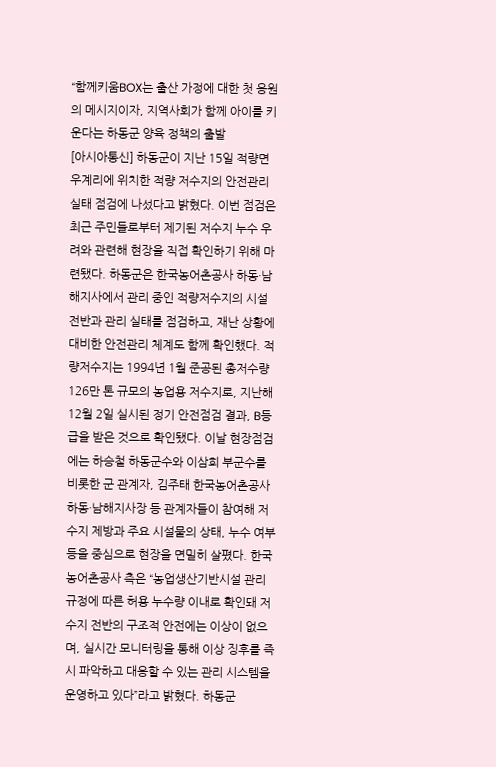“함께키움BOX는 출산 가정에 대한 첫 응원의 메시지이자, 지역사회가 함께 아이를 키운다는 하동군 양육 정책의 출발
[아시아통신] 하동군이 지난 15일 적량면 우계리에 위치한 적량 저수지의 안전관리 실태 점검에 나섰다고 밝혔다. 이번 점검은 최근 주민들로부터 제기된 저수지 누수 우려와 관련해 현장을 직접 확인하기 위해 마련됐다. 하동군은 한국농어촌공사 하동·남해지사에서 관리 중인 적량저수지의 시설 전반과 관리 실태를 점검하고, 재난 상황에 대비한 안전관리 체계도 함께 확인했다. 적량저수지는 1994년 1월 준공된 총저수량 126만 톤 규모의 농업용 저수지로, 지난해 12월 2일 실시된 정기 안전점검 결과, B등급을 받은 것으로 확인됐다. 이날 현장점검에는 하승철 하동군수와 이삼희 부군수를 비롯한 군 관계자, 김주태 한국농어촌공사 하동·남해지사장 등 관계자들이 참여해 저수지 제방과 주요 시설물의 상태, 누수 여부 등을 중심으로 현장을 면밀히 살폈다. 한국농어촌공사 측은 “농업생산기반시설 관리 규정에 따른 허용 누수량 이내로 확인돼 저수지 전반의 구조적 안전에는 이상이 없으며, 실시간 모니터링을 통해 이상 징후를 즉시 파악하고 대응할 수 있는 관리 시스템을 운영하고 있다”라고 밝혔다. 하동군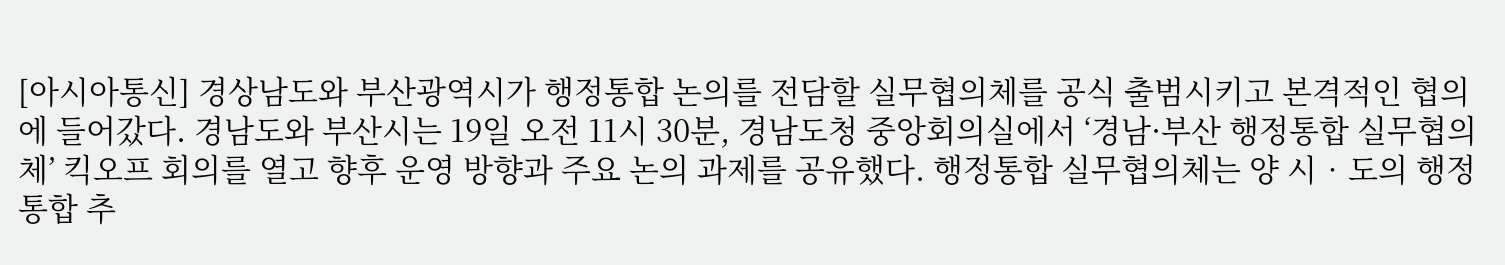[아시아통신] 경상남도와 부산광역시가 행정통합 논의를 전담할 실무협의체를 공식 출범시키고 본격적인 협의에 들어갔다. 경남도와 부산시는 19일 오전 11시 30분, 경남도청 중앙회의실에서 ‘경남·부산 행정통합 실무협의체’ 킥오프 회의를 열고 향후 운영 방향과 주요 논의 과제를 공유했다. 행정통합 실무협의체는 양 시‧도의 행정통합 추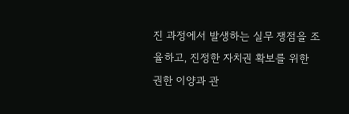진 과정에서 발생하는 실무 쟁점을 조율하고, 진정한 자치권 확보를 위한 권한 이양과 관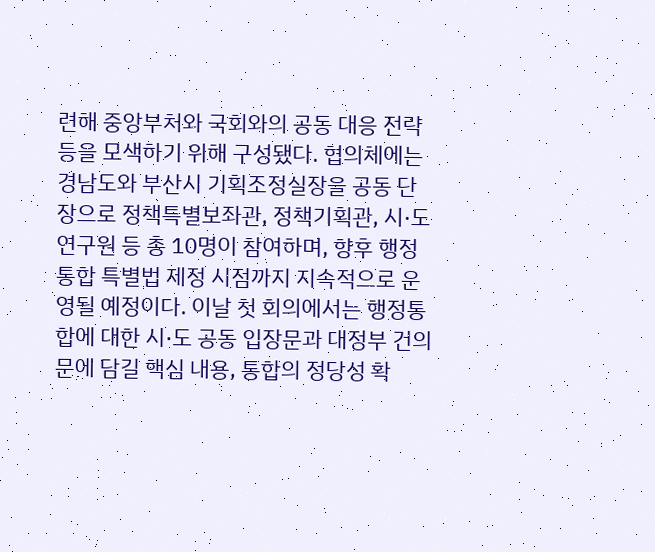련해 중앙부처와 국회와의 공동 대응 전략 등을 모색하기 위해 구성됐다. 협의체에는 경남도와 부산시 기획조정실장을 공동 단장으로 정책특별보좌관, 정책기획관, 시·도 연구원 등 총 10명이 참여하며, 향후 행정통합 특별법 제정 시점까지 지속적으로 운영될 예정이다. 이날 첫 회의에서는 행정통합에 대한 시·도 공동 입장문과 대정부 건의문에 담길 핵심 내용, 통합의 정당성 확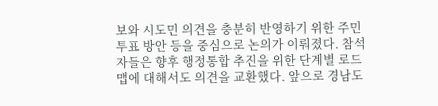보와 시도민 의견을 충분히 반영하기 위한 주민투표 방안 등을 중심으로 논의가 이뤄졌다. 참석자들은 향후 행정통합 추진을 위한 단계별 로드맵에 대해서도 의견을 교환했다. 앞으로 경남도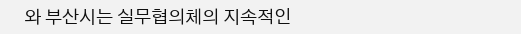와 부산시는 실무협의체의 지속적인